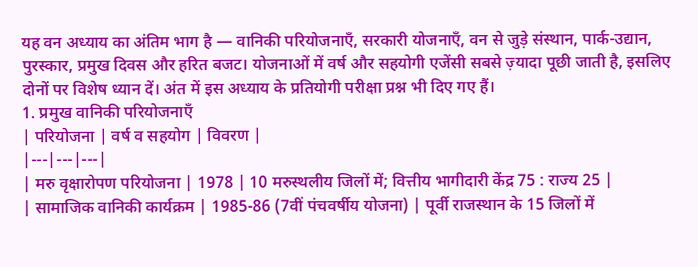यह वन अध्याय का अंतिम भाग है — वानिकी परियोजनाएँ, सरकारी योजनाएँ, वन से जुड़े संस्थान, पार्क-उद्यान, पुरस्कार, प्रमुख दिवस और हरित बजट। योजनाओं में वर्ष और सहयोगी एजेंसी सबसे ज़्यादा पूछी जाती है, इसलिए दोनों पर विशेष ध्यान दें। अंत में इस अध्याय के प्रतियोगी परीक्षा प्रश्न भी दिए गए हैं।
1. प्रमुख वानिकी परियोजनाएँ
| परियोजना | वर्ष व सहयोग | विवरण |
|---|---|---|
| मरु वृक्षारोपण परियोजना | 1978 | 10 मरुस्थलीय जिलों में; वित्तीय भागीदारी केंद्र 75 : राज्य 25 |
| सामाजिक वानिकी कार्यक्रम | 1985-86 (7वीं पंचवर्षीय योजना) | पूर्वी राजस्थान के 15 जिलों में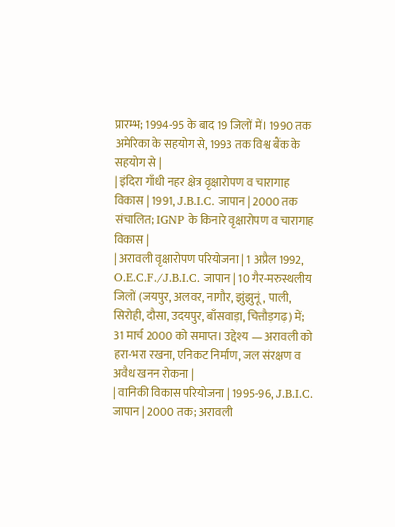प्रारम्भ; 1994-95 के बाद 19 जिलों में। 1990 तक अमेरिका के सहयोग से, 1993 तक विश्व बैंक के सहयोग से |
| इंदिरा गाँधी नहर क्षेत्र वृक्षारोपण व चारागाह विकास | 1991, J.B.I.C. जापान | 2000 तक संचालित; IGNP के किनारे वृक्षारोपण व चारागाह विकास |
| अरावली वृक्षारोपण परियोजना | 1 अप्रैल 1992, O.E.C.F./J.B.I.C. जापान | 10 गैर-मरुस्थलीय जिलों (जयपुर, अलवर, नागौर, झुंझुनूं, पाली, सिरोही, दौसा, उदयपुर, बाँसवाड़ा, चित्तौड़गढ़) में; 31 मार्च 2000 को समाप्त। उद्देश्य — अरावली को हरा-भरा रखना, एनिकट निर्माण, जल संरक्षण व अवैध खनन रोकना |
| वानिकी विकास परियोजना | 1995-96, J.B.I.C. जापान | 2000 तक; अरावली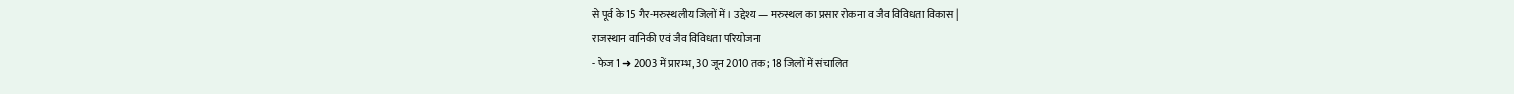से पूर्व के 15 गैर-मरुस्थलीय जिलों में। उद्देश्य — मरुस्थल का प्रसार रोकना व जैव विविधता विकास |
राजस्थान वानिकी एवं जैव विविधता परियोजना
- फेज 1 ➜ 2003 में प्रारम्भ, 30 जून 2010 तक; 18 जिलों में संचालित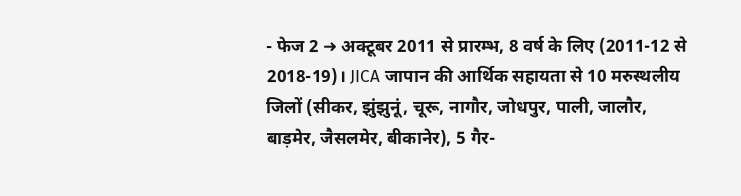- फेज 2 ➜ अक्टूबर 2011 से प्रारम्भ, 8 वर्ष के लिए (2011-12 से 2018-19)। JICA जापान की आर्थिक सहायता से 10 मरुस्थलीय जिलों (सीकर, झुंझुनूं, चूरू, नागौर, जोधपुर, पाली, जालौर, बाड़मेर, जैसलमेर, बीकानेर), 5 गैर-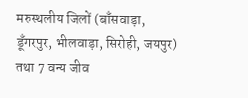मरुस्थलीय जिलों (बाँसवाड़ा, डूँगरपुर, भीलवाड़ा, सिरोही, जयपुर) तथा 7 वन्य जीव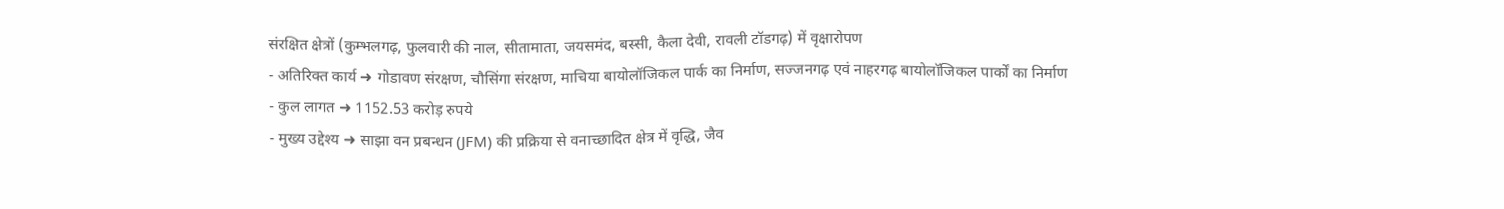संरक्षित क्षेत्रों (कुम्भलगढ़, फुलवारी की नाल, सीतामाता, जयसमंद, बस्सी, कैला देवी, रावली टॉडगढ़) में वृक्षारोपण
- अतिरिक्त कार्य ➜ गोडावण संरक्षण, चौसिंगा संरक्षण, माचिया बायोलॉजिकल पार्क का निर्माण, सज्जनगढ़ एवं नाहरगढ़ बायोलॉजिकल पार्कों का निर्माण
- कुल लागत ➜ 1152.53 करोड़ रुपये
- मुख्य उद्देश्य ➜ साझा वन प्रबन्धन (JFM) की प्रक्रिया से वनाच्छादित क्षेत्र में वृद्धि, जैव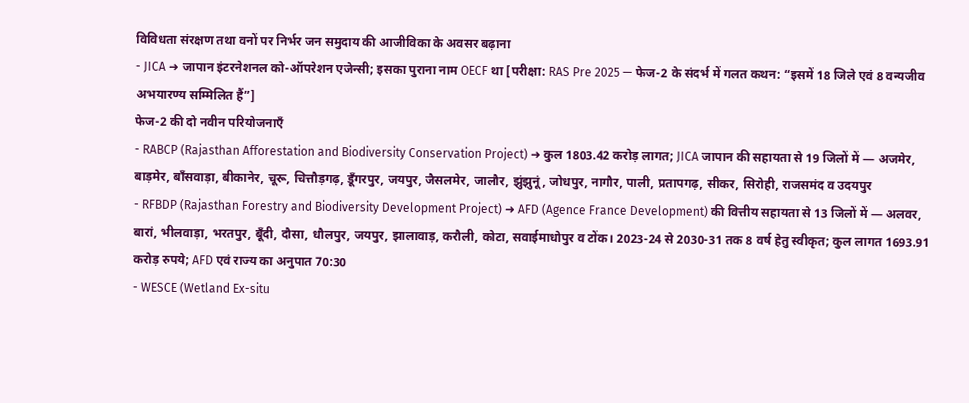विविधता संरक्षण तथा वनों पर निर्भर जन समुदाय की आजीविका के अवसर बढ़ाना
- JICA ➜ जापान इंटरनेशनल को-ऑपरेशन एजेन्सी; इसका पुराना नाम OECF था [परीक्षा: RAS Pre 2025 — फेज-2 के संदर्भ में गलत कथन: “इसमें 18 जिले एवं 8 वन्यजीव अभयारण्य सम्मिलित हैं”]
फेज-2 की दो नवीन परियोजनाएँ
- RABCP (Rajasthan Afforestation and Biodiversity Conservation Project) ➜ कुल 1803.42 करोड़ लागत; JICA जापान की सहायता से 19 जिलों में — अजमेर, बाड़मेर, बाँसवाड़ा, बीकानेर, चूरू, चित्तौड़गढ़, डूँगरपुर, जयपुर, जैसलमेर, जालौर, झुंझुनूं, जोधपुर, नागौर, पाली, प्रतापगढ़, सीकर, सिरोही, राजसमंद व उदयपुर
- RFBDP (Rajasthan Forestry and Biodiversity Development Project) ➜ AFD (Agence France Development) की वित्तीय सहायता से 13 जिलों में — अलवर, बारां, भीलवाड़ा, भरतपुर, बूँदी, दौसा, धौलपुर, जयपुर, झालावाड़, करौली, कोटा, सवाईमाधोपुर व टोंक। 2023-24 से 2030-31 तक 8 वर्ष हेतु स्वीकृत; कुल लागत 1693.91 करोड़ रुपये; AFD एवं राज्य का अनुपात 70:30
- WESCE (Wetland Ex-situ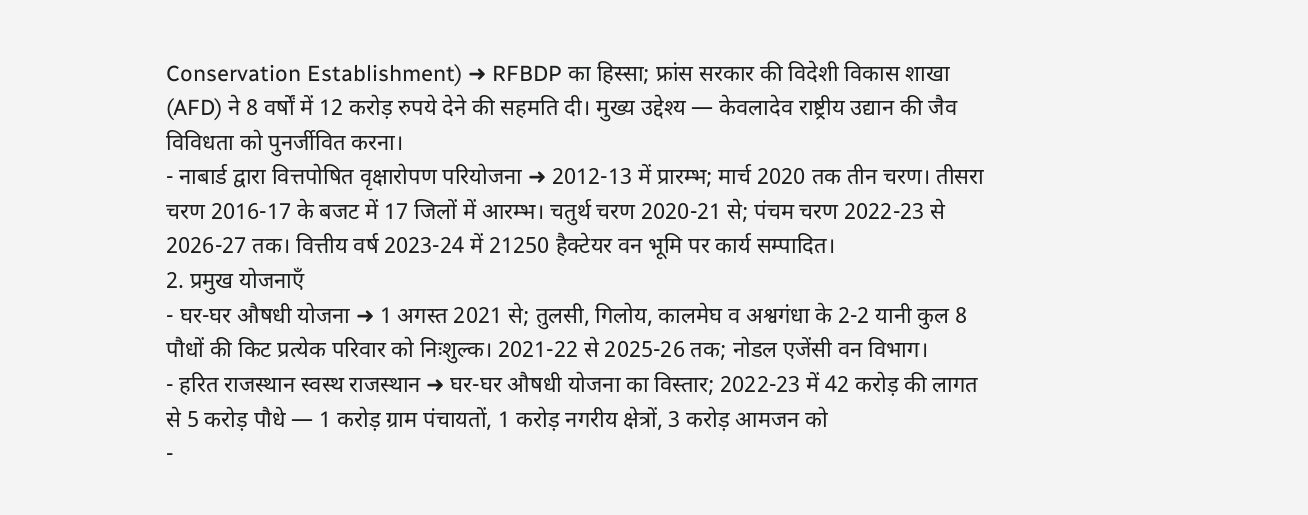Conservation Establishment) ➜ RFBDP का हिस्सा; फ्रांस सरकार की विदेशी विकास शाखा (AFD) ने 8 वर्षों में 12 करोड़ रुपये देने की सहमति दी। मुख्य उद्देश्य — केवलादेव राष्ट्रीय उद्यान की जैव विविधता को पुनर्जीवित करना।
- नाबार्ड द्वारा वित्तपोषित वृक्षारोपण परियोजना ➜ 2012-13 में प्रारम्भ; मार्च 2020 तक तीन चरण। तीसरा चरण 2016-17 के बजट में 17 जिलों में आरम्भ। चतुर्थ चरण 2020-21 से; पंचम चरण 2022-23 से 2026-27 तक। वित्तीय वर्ष 2023-24 में 21250 हैक्टेयर वन भूमि पर कार्य सम्पादित।
2. प्रमुख योजनाएँ
- घर-घर औषधी योजना ➜ 1 अगस्त 2021 से; तुलसी, गिलोय, कालमेघ व अश्वगंधा के 2-2 यानी कुल 8 पौधों की किट प्रत्येक परिवार को निःशुल्क। 2021-22 से 2025-26 तक; नोडल एजेंसी वन विभाग।
- हरित राजस्थान स्वस्थ राजस्थान ➜ घर-घर औषधी योजना का विस्तार; 2022-23 में 42 करोड़ की लागत से 5 करोड़ पौधे — 1 करोड़ ग्राम पंचायतों, 1 करोड़ नगरीय क्षेत्रों, 3 करोड़ आमजन को
-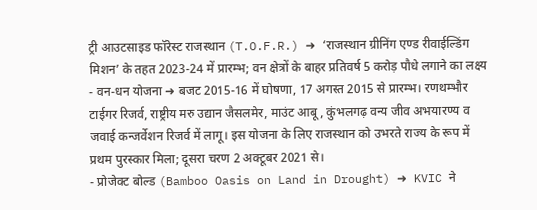ट्री आउटसाइड फॉरेस्ट राजस्थान (T.O.F.R.) ➜ ‘राजस्थान ग्रीनिंग एण्ड रीवाईल्डिंग मिशन’ के तहत 2023-24 में प्रारम्भ; वन क्षेत्रों के बाहर प्रतिवर्ष 5 करोड़ पौधे लगाने का लक्ष्य
- वन-धन योजना ➜ बजट 2015-16 में घोषणा, 17 अगस्त 2015 से प्रारम्भ। रणथम्भौर टाईगर रिजर्व, राष्ट्रीय मरु उद्यान जैसलमेर, माउंट आबू, कुंभलगढ़ वन्य जीव अभयारण्य व जवाई कन्जर्वेशन रिजर्व में लागू। इस योजना के लिए राजस्थान को उभरते राज्य के रूप में प्रथम पुरस्कार मिला; दूसरा चरण 2 अक्टूबर 2021 से।
- प्रोजेक्ट बोल्ड (Bamboo Oasis on Land in Drought) ➜ KVIC ने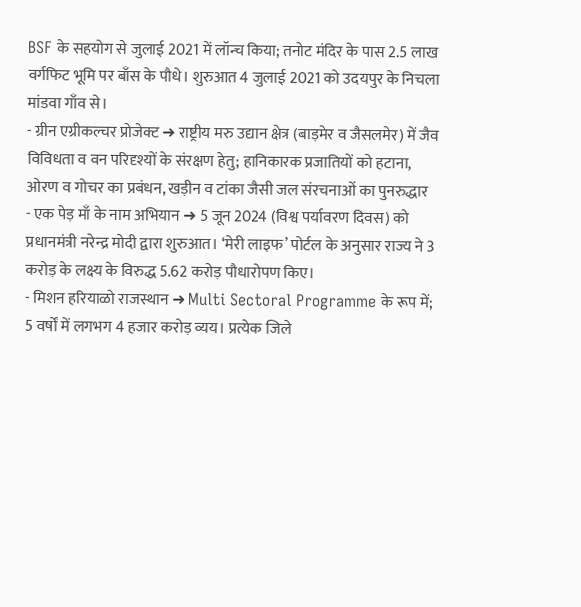BSF के सहयोग से जुलाई 2021 में लॉन्च किया; तनोट मंदिर के पास 2.5 लाख वर्गफिट भूमि पर बाँस के पौधे। शुरुआत 4 जुलाई 2021 को उदयपुर के निचला मांडवा गाँव से।
- ग्रीन एग्रीकल्चर प्रोजेक्ट ➜ राष्ट्रीय मरु उद्यान क्षेत्र (बाड़मेर व जैसलमेर) में जैव विविधता व वन परिदृश्यों के संरक्षण हेतु; हानिकारक प्रजातियों को हटाना, ओरण व गोचर का प्रबंधन, खड़ीन व टांका जैसी जल संरचनाओं का पुनरुद्धार
- एक पेड़ माँ के नाम अभियान ➜ 5 जून 2024 (विश्व पर्यावरण दिवस) को प्रधानमंत्री नरेन्द्र मोदी द्वारा शुरुआत। ‘मेरी लाइफ’ पोर्टल के अनुसार राज्य ने 3 करोड़ के लक्ष्य के विरुद्ध 5.62 करोड़ पौधारोपण किए।
- मिशन हरियाळो राजस्थान ➜ Multi Sectoral Programme के रूप में; 5 वर्षों में लगभग 4 हजार करोड़ व्यय। प्रत्येक जिले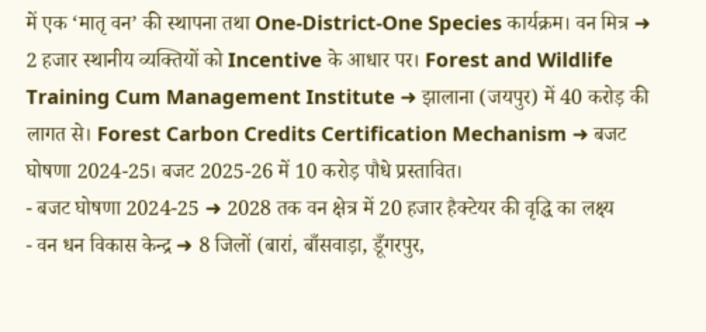में एक ‘मातृ वन’ की स्थापना तथा One-District-One Species कार्यक्रम। वन मित्र ➜ 2 हजार स्थानीय व्यक्तियों को Incentive के आधार पर। Forest and Wildlife Training Cum Management Institute ➜ झालाना (जयपुर) में 40 करोड़ की लागत से। Forest Carbon Credits Certification Mechanism ➜ बजट घोषणा 2024-25। बजट 2025-26 में 10 करोड़ पौधे प्रस्तावित।
- बजट घोषणा 2024-25 ➜ 2028 तक वन क्षेत्र में 20 हजार हैक्टेयर की वृद्धि का लक्ष्य
- वन धन विकास केन्द्र ➜ 8 जिलों (बारां, बाँसवाड़ा, डूँगरपुर,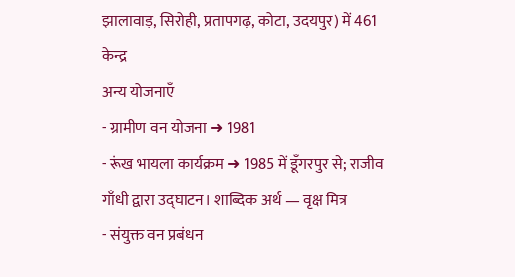झालावाड़, सिरोही, प्रतापगढ़, कोटा, उदयपुर) में 461 केन्द्र
अन्य योजनाएँ
- ग्रामीण वन योजना ➜ 1981
- रूंख भायला कार्यक्रम ➜ 1985 में डूँगरपुर से; राजीव गाँधी द्वारा उद्घाटन। शाब्दिक अर्थ — वृक्ष मित्र
- संयुक्त वन प्रबंधन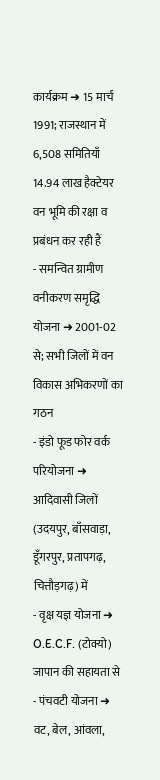कार्यक्रम ➜ 15 मार्च 1991; राजस्थान में 6,508 समितियाँ 14.94 लाख हैक्टेयर वन भूमि की रक्षा व प्रबंधन कर रही हैं
- समन्वित ग्रामीण वनीकरण समृद्धि योजना ➜ 2001-02 से; सभी जिलों में वन विकास अभिकरणों का गठन
- इंडो फूड फोर वर्क परियोजना ➜ आदिवासी जिलों (उदयपुर, बाँसवाड़ा, डूँगरपुर, प्रतापगढ़, चित्तौड़गढ़) में
- वृक्ष यज्ञ योजना ➜ O.E.C.F. (टोक्यो) जापान की सहायता से
- पंचवटी योजना ➜ वट, बेल, आंवला,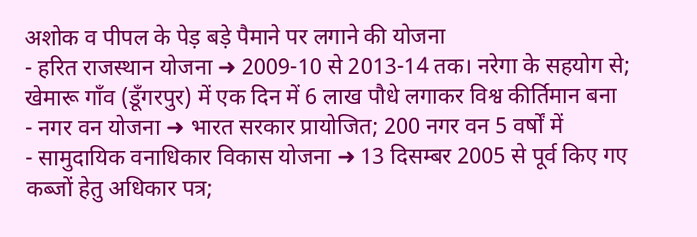अशोक व पीपल के पेड़ बड़े पैमाने पर लगाने की योजना
- हरित राजस्थान योजना ➜ 2009-10 से 2013-14 तक। नरेगा के सहयोग से; खेमारू गाँव (डूँगरपुर) में एक दिन में 6 लाख पौधे लगाकर विश्व कीर्तिमान बना
- नगर वन योजना ➜ भारत सरकार प्रायोजित; 200 नगर वन 5 वर्षों में
- सामुदायिक वनाधिकार विकास योजना ➜ 13 दिसम्बर 2005 से पूर्व किए गए कब्जों हेतु अधिकार पत्र;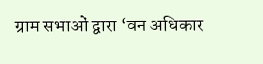ग्राम सभाओं द्वारा ‘वन अधिकार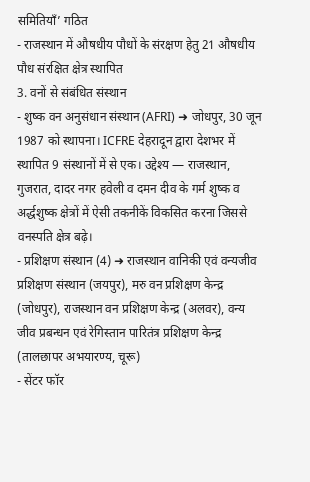समितियाँ’ गठित
- राजस्थान में औषधीय पौधों के संरक्षण हेतु 21 औषधीय पौध संरक्षित क्षेत्र स्थापित
3. वनों से संबंधित संस्थान
- शुष्क वन अनुसंधान संस्थान (AFRI) ➜ जोधपुर, 30 जून 1987 को स्थापना। ICFRE देहरादून द्वारा देशभर में स्थापित 9 संस्थानों में से एक। उद्देश्य — राजस्थान, गुजरात, दादर नगर हवेली व दमन दीव के गर्म शुष्क व अर्द्धशुष्क क्षेत्रों में ऐसी तकनीकें विकसित करना जिससे वनस्पति क्षेत्र बढ़े।
- प्रशिक्षण संस्थान (4) ➜ राजस्थान वानिकी एवं वन्यजीव प्रशिक्षण संस्थान (जयपुर), मरु वन प्रशिक्षण केन्द्र (जोधपुर), राजस्थान वन प्रशिक्षण केन्द्र (अलवर), वन्य जीव प्रबन्धन एवं रेगिस्तान पारितंत्र प्रशिक्षण केन्द्र (तालछापर अभयारण्य, चूरू)
- सेंटर फॉर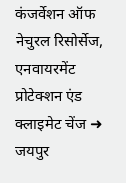कंजर्वेशन ऑफ नेचुरल रिसोर्सेज, एनवायरमेंट प्रोटेक्शन एंड क्लाइमेट चेंज ➜ जयपुर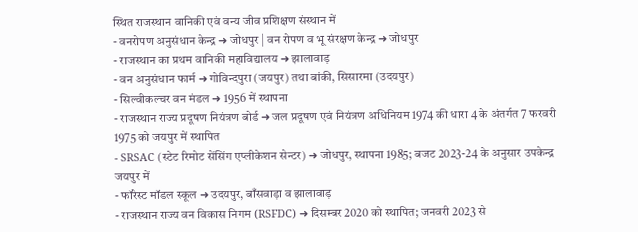स्थित राजस्थान वानिकी एवं वन्य जीव प्रशिक्षण संस्थान में
- वनरोपण अनुसंधान केन्द्र ➜ जोधपुर | वन रोपण व भू संरक्षण केन्द्र ➜ जोधपुर
- राजस्थान का प्रथम वानिकी महाविद्यालय ➜ झालावाड़
- वन अनुसंधान फार्म ➜ गोविन्दपुरा (जयपुर) तथा बांकी, सिसारमा (उदयपुर)
- सिल्वीकल्चर वन मंडल ➜ 1956 में स्थापना
- राजस्थान राज्य प्रदूषण नियंत्रण बोर्ड ➜ जल प्रदूषण एवं नियंत्रण अधिनियम 1974 की धारा 4 के अंतर्गत 7 फरवरी 1975 को जयपुर में स्थापित
- SRSAC (स्टेट रिमोट सेंसिंग एप्लीकेशन सेन्टर) ➜ जोधपुर, स्थापना 1985; बजट 2023-24 के अनुसार उपकेन्द्र जयपुर में
- फॉरेस्ट मॉडल स्कूल ➜ उदयपुर, बाँसवाड़ा व झालावाड़
- राजस्थान राज्य वन विकास निगम (RSFDC) ➜ दिसम्बर 2020 को स्थापित; जनवरी 2023 से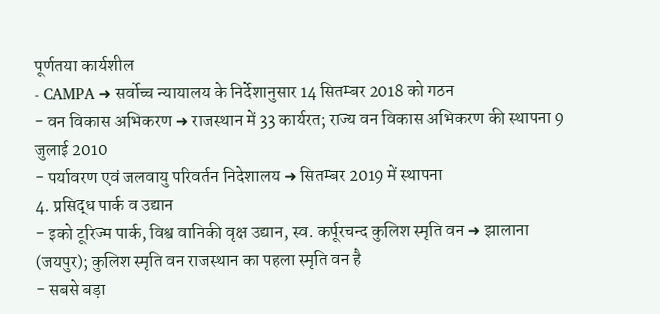पूर्णतया कार्यशील
- CAMPA ➜ सर्वोच्च न्यायालय के निर्देशानुसार 14 सितम्बर 2018 को गठन
- वन विकास अभिकरण ➜ राजस्थान में 33 कार्यरत; राज्य वन विकास अभिकरण की स्थापना 9 जुलाई 2010
- पर्यावरण एवं जलवायु परिवर्तन निदेशालय ➜ सितम्बर 2019 में स्थापना
4. प्रसिद्ध पार्क व उद्यान
- इको टूरिज्म पार्क, विश्व वानिकी वृक्ष उद्यान, स्व. कर्पूरचन्द कुलिश स्मृति वन ➜ झालाना (जयपुर); कुलिश स्मृति वन राजस्थान का पहला स्मृति वन है
- सबसे बड़ा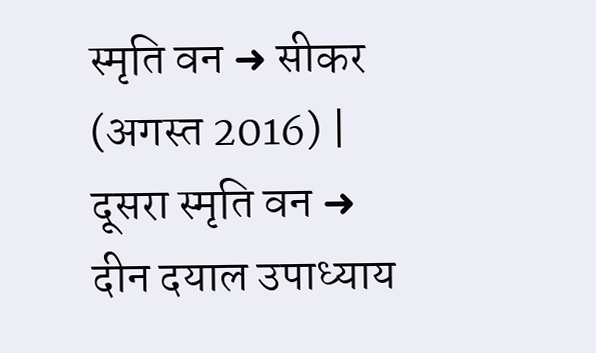स्मृति वन ➜ सीकर (अगस्त 2016) | दूसरा स्मृति वन ➜ दीन दयाल उपाध्याय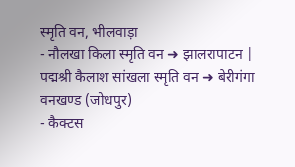स्मृति वन, भीलवाड़ा
- नौलखा किला स्मृति वन ➜ झालरापाटन | पद्मश्री कैलाश सांखला स्मृति वन ➜ बेरीगंगा वनखण्ड (जोधपुर)
- कैक्टस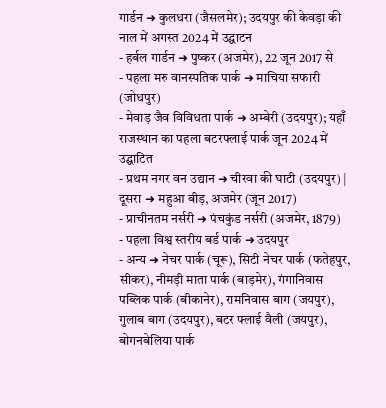गार्डन ➜ कुलधरा (जैसलमेर); उदयपुर की केवड़ा की नाल में अगस्त 2024 में उद्घाटन
- हर्बल गार्डन ➜ पुष्कर (अजमेर), 22 जून 2017 से
- पहला मरु वानस्पतिक पार्क ➜ माचिया सफारी (जोधपुर)
- मेवाड़ जैव विविधता पार्क ➜ अम्बेरी (उदयपुर); यहाँ राजस्थान का पहला बटरफ्लाई पार्क जून 2024 में उद्घाटित
- प्रथम नगर वन उद्यान ➜ चीरवा की घाटी (उदयपुर) | दूसरा ➜ महुआ बीड़, अजमेर (जून 2017)
- प्राचीनतम नर्सरी ➜ पंचकुंड नर्सरी (अजमेर, 1879)
- पहला विश्व स्तरीय बर्ड पार्क ➜ उदयपुर
- अन्य ➜ नेचर पार्क (चूरू), सिटी नेचर पार्क (फतेहपुर, सीकर), नीमड़ी माता पार्क (बाड़मेर), गंगानिवास पब्लिक पार्क (बीकानेर), रामनिवास बाग (जयपुर), गुलाब बाग (उदयपुर), बटर फ्लाई वैली (जयपुर), बोगनबेलिया पार्क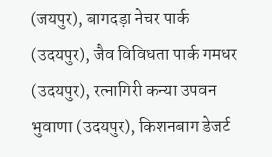(जयपुर), बागदड़ा नेचर पार्क (उदयपुर), जैव विविधता पार्क गमधर (उदयपुर), रत्नागिरी कन्या उपवन भुवाणा (उदयपुर), किशनबाग डेजर्ट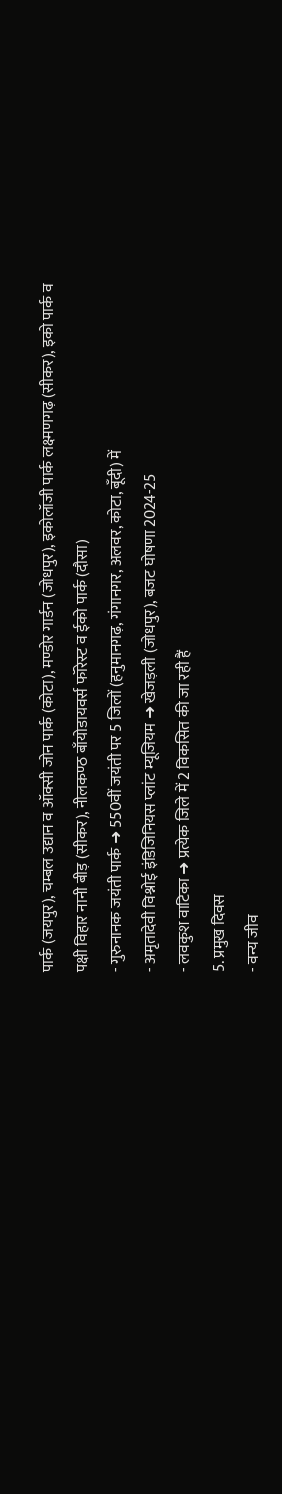पार्क (जयपुर), चम्बल उद्यान व ऑक्सी जोन पार्क (कोटा), मण्डोर गार्डन (जोधपुर), इकोलॉजी पार्क लक्ष्मणगढ़ (सीकर), इको पार्क व पक्षी विहार नानी बीड़ (सीकर), नीलकण्ठ बाँयोडायवर्स फॉरेस्ट व ईको पार्क (दौसा)
- गुरुनानक जयंती पार्क ➜ 550वीं जयंती पर 5 जिलों (हनुमानगढ़, गंगानगर, अलवर, कोटा, बूँदी) में
- अमृतादेवी विश्नोई इंडिजिनियस प्लांट म्यूजियम ➜ खेजड़ली (जोधपुर), बजट घोषणा 2024-25
- लवकुश वाटिका ➜ प्रत्येक जिले में 2 विकसित की जा रही हैं
5. प्रमुख दिवस
- वन्य जीव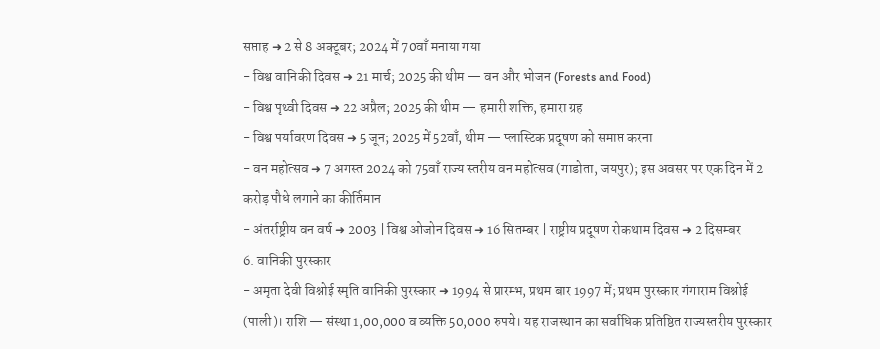सप्ताह ➜ 2 से 8 अक्टूबर; 2024 में 70वाँ मनाया गया
- विश्व वानिकी दिवस ➜ 21 मार्च; 2025 की थीम — वन और भोजन (Forests and Food)
- विश्व पृथ्वी दिवस ➜ 22 अप्रैल; 2025 की थीम — हमारी शक्ति, हमारा ग्रह
- विश्व पर्यावरण दिवस ➜ 5 जून; 2025 में 52वाँ, थीम — प्लास्टिक प्रदूषण को समाप्त करना
- वन महोत्सव ➜ 7 अगस्त 2024 को 75वाँ राज्य स्तरीय वन महोत्सव (गाडोता, जयपुर); इस अवसर पर एक दिन में 2 करोड़ पौधे लगाने का कीर्तिमान
- अंतर्राष्ट्रीय वन वर्ष ➜ 2003 | विश्व ओजोन दिवस ➜ 16 सितम्बर | राष्ट्रीय प्रदूषण रोकथाम दिवस ➜ 2 दिसम्बर
6. वानिकी पुरस्कार
- अमृता देवी विश्नोई स्मृति वानिकी पुरस्कार ➜ 1994 से प्रारम्भ, प्रथम बार 1997 में; प्रथम पुरस्कार गंगाराम विश्नोई (पाली)। राशि — संस्था 1,00,000 व व्यक्ति 50,000 रुपये। यह राजस्थान का सर्वाधिक प्रतिष्ठित राज्यस्तरीय पुरस्कार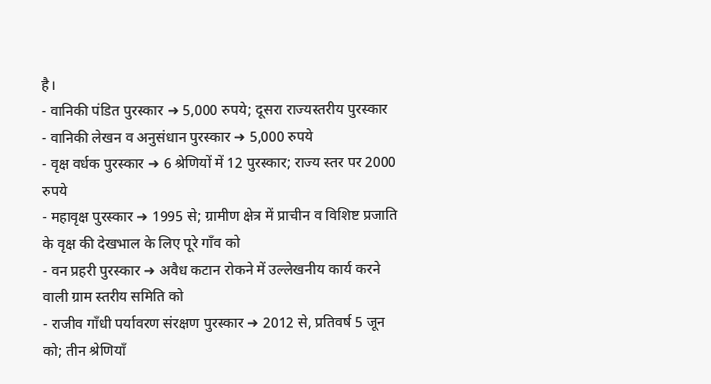है।
- वानिकी पंडित पुरस्कार ➜ 5,000 रुपये; दूसरा राज्यस्तरीय पुरस्कार
- वानिकी लेखन व अनुसंधान पुरस्कार ➜ 5,000 रुपये
- वृक्ष वर्धक पुरस्कार ➜ 6 श्रेणियों में 12 पुरस्कार; राज्य स्तर पर 2000 रुपये
- महावृक्ष पुरस्कार ➜ 1995 से; ग्रामीण क्षेत्र में प्राचीन व विशिष्ट प्रजाति के वृक्ष की देखभाल के लिए पूरे गाँव को
- वन प्रहरी पुरस्कार ➜ अवैध कटान रोकने में उल्लेखनीय कार्य करने वाली ग्राम स्तरीय समिति को
- राजीव गाँधी पर्यावरण संरक्षण पुरस्कार ➜ 2012 से, प्रतिवर्ष 5 जून को; तीन श्रेणियाँ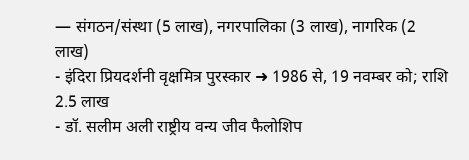— संगठन/संस्था (5 लाख), नगरपालिका (3 लाख), नागरिक (2 लाख)
- इंदिरा प्रियदर्शनी वृक्षमित्र पुरस्कार ➜ 1986 से, 19 नवम्बर को; राशि 2.5 लाख
- डॉ. सलीम अली राष्ट्रीय वन्य जीव फैलोशिप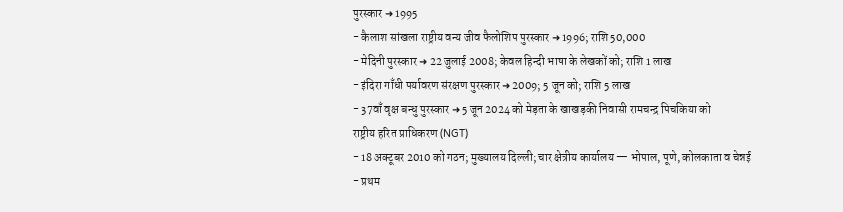पुरस्कार ➜ 1995
- कैलाश सांखला राष्ट्रीय वन्य जीव फैलोशिप पुरस्कार ➜ 1996; राशि 50,000
- मेदिनी पुरस्कार ➜ 22 जुलाई 2008; केवल हिन्दी भाषा के लेखकों को; राशि 1 लाख
- इंदिरा गाँधी पर्यावरण संरक्षण पुरस्कार ➜ 2009; 5 जून को; राशि 5 लाख
- 37वाँ वृक्ष बन्धु पुरस्कार ➜ 5 जून 2024 को मेड़ता के खाखड़की निवासी रामचन्द्र पिचकिया को
राष्ट्रीय हरित प्राधिकरण (NGT)
- 18 अक्टूबर 2010 को गठन; मुख्यालय दिल्ली; चार क्षेत्रीय कार्यालय — भोपाल, पूणे, कोलकाता व चेन्नई
- प्रथम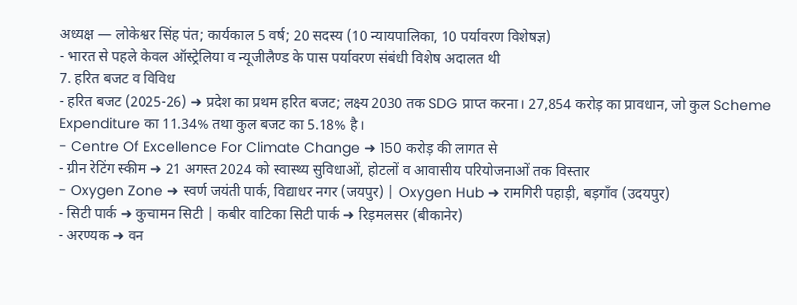अध्यक्ष — लोकेश्वर सिंह पंत; कार्यकाल 5 वर्ष; 20 सदस्य (10 न्यायपालिका, 10 पर्यावरण विशेषज्ञ)
- भारत से पहले केवल ऑस्ट्रेलिया व न्यूजीलैण्ड के पास पर्यावरण संबंधी विशेष अदालत थी
7. हरित बजट व विविध
- हरित बजट (2025-26) ➜ प्रदेश का प्रथम हरित बजट; लक्ष्य 2030 तक SDG प्राप्त करना। 27,854 करोड़ का प्रावधान, जो कुल Scheme Expenditure का 11.34% तथा कुल बजट का 5.18% है।
- Centre Of Excellence For Climate Change ➜ 150 करोड़ की लागत से
- ग्रीन रेटिंग स्कीम ➜ 21 अगस्त 2024 को स्वास्थ्य सुविधाओं, होटलों व आवासीय परियोजनाओं तक विस्तार
- Oxygen Zone ➜ स्वर्ण जयंती पार्क, विद्याधर नगर (जयपुर) | Oxygen Hub ➜ रामगिरी पहाड़ी, बड़गाँव (उदयपुर)
- सिटी पार्क ➜ कुचामन सिटी | कबीर वाटिका सिटी पार्क ➜ रिड़मलसर (बीकानेर)
- अरण्यक ➜ वन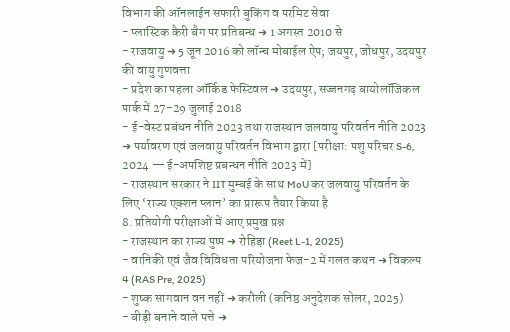विभाग की ऑनलाईन सफारी बुकिंग व परमिट सेवा
- प्लास्टिक कैरी बैग पर प्रतिबन्ध ➜ 1 अगस्त 2010 से
- राजवायु ➜ 5 जून 2016 को लॉन्च मोबाईल ऐप; जयपुर, जोधपुर, उदयपुर की वायु गुणवत्ता
- प्रदेश का पहला ऑर्किड फेस्टिवल ➜ उदयपुर, सज्जनगढ़ बायोलॉजिकल पार्क में 27-29 जुलाई 2018
- ई-वेस्ट प्रबंधन नीति 2023 तथा राजस्थान जलवायु परिवर्तन नीति 2023 ➜ पर्यावरण एवं जलवायु परिवर्तन विभाग द्वारा [परीक्षा: पशु परिचर S-6, 2024 — ई-अपशिष्ट प्रबन्धन नीति 2023 में]
- राजस्थान सरकार ने IIT मुम्बई के साथ MoU कर जलवायु परिवर्तन के लिए ‘राज्य एक्शन प्लान’ का प्रारूप तैयार किया है
8. प्रतियोगी परीक्षाओं में आए प्रमुख प्रश्न
- राजस्थान का राज्य पुष्प ➜ रोहिड़ा (Reet L-1, 2025)
- वानिकी एवं जैव विविधता परियोजना फेज-2 में गलत कथन ➜ विकल्प 4 (RAS Pre, 2025)
- शुष्क सागवान वन नहीं ➜ करौली (कनिष्ठ अनुदेशक सोलर, 2025)
- बीड़ी बनाने वाले पत्ते ➜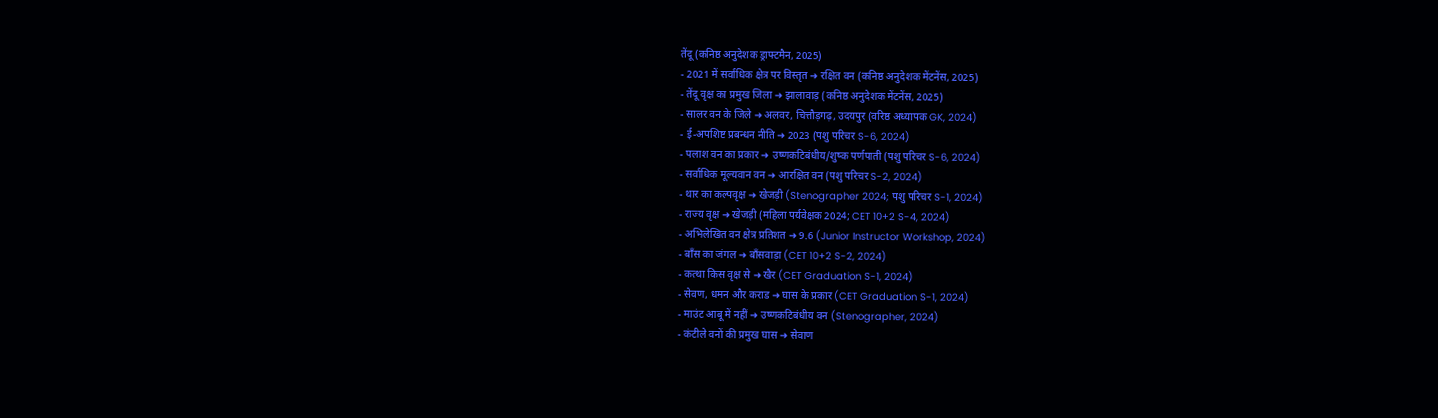तेंदू (कनिष्ठ अनुदेशक ड्राफ्टमैन, 2025)
- 2021 में सर्वाधिक क्षेत्र पर विस्तृत ➜ रक्षित वन (कनिष्ठ अनुदेशक मेंटनेंस, 2025)
- तेंदू वृक्ष का प्रमुख जिला ➜ झालावाड़ (कनिष्ठ अनुदेशक मेंटनेंस, 2025)
- सालर वन के जिले ➜ अलवर, चित्तौड़गढ़, उदयपुर (वरिष्ठ अध्यापक GK, 2024)
- ई-अपशिष्ट प्रबन्धन नीति ➜ 2023 (पशु परिचर S-6, 2024)
- पलाश वन का प्रकार ➜ उष्णकटिबंधीय/शुष्क पर्णपाती (पशु परिचर S-6, 2024)
- सर्वाधिक मूल्यवान वन ➜ आरक्षित वन (पशु परिचर S-2, 2024)
- थार का कल्पवृक्ष ➜ खेजड़ी (Stenographer 2024; पशु परिचर S-1, 2024)
- राज्य वृक्ष ➜ खेजड़ी (महिला पर्यवेक्षक 2024; CET 10+2 S-4, 2024)
- अभिलेखित वन क्षेत्र प्रतिशत ➜ 9.6 (Junior Instructor Workshop, 2024)
- बाँस का जंगल ➜ बाँसवाड़ा (CET 10+2 S-2, 2024)
- कत्था किस वृक्ष से ➜ खैर (CET Graduation S-1, 2024)
- सेवण, धमन और कराड ➜ घास के प्रकार (CET Graduation S-1, 2024)
- माउंट आबू में नहीं ➜ उष्णकटिबंधीय वन (Stenographer, 2024)
- कंटीले वनों की प्रमुख घास ➜ सेवाण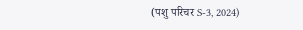(पशु परिचर S-3, 2024)